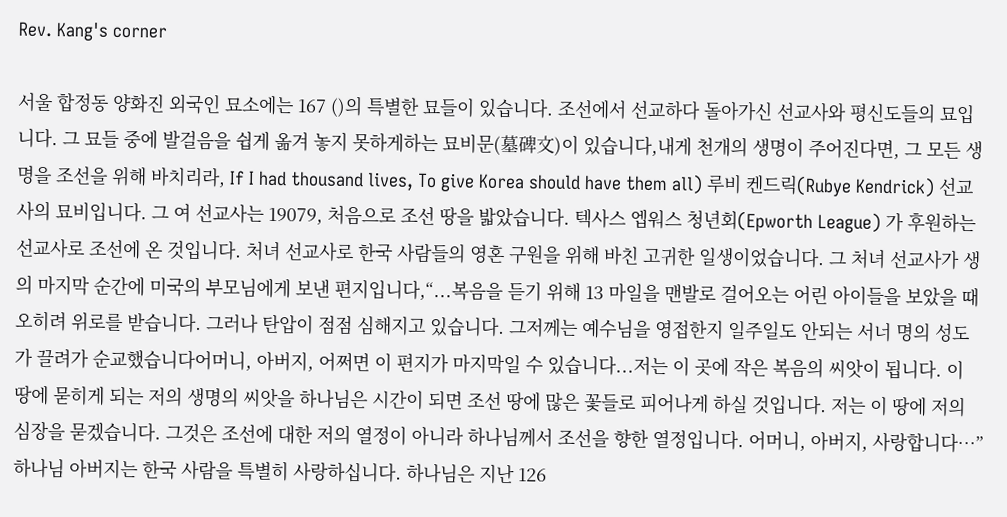Rev. Kang's corner

서울 합정동 양화진 외국인 묘소에는 167 ()의 특별한 묘들이 있습니다. 조선에서 선교하다 돌아가신 선교사와 평신도들의 묘입니다. 그 묘들 중에 발걸음을 쉽게 옮겨 놓지 못하게하는 묘비문(墓碑文)이 있습니다,내게 천개의 생명이 주어진다면, 그 모든 생명을 조선을 위해 바치리라, If I had thousand lives, To give Korea should have them all) 루비 켄드릭(Rubye Kendrick) 선교사의 묘비입니다. 그 여 선교사는 19079, 처음으로 조선 땅을 밟았습니다. 텍사스 엡워스 청년회(Epworth League) 가 후원하는 선교사로 조선에 온 것입니다. 처녀 선교사로 한국 사람들의 영혼 구원을 위해 바친 고귀한 일생이었습니다. 그 처녀 선교사가 생의 마지막 순간에 미국의 부모님에게 보낸 편지입니다,“...복음을 듣기 위해 13 마일을 맨발로 걸어오는 어린 아이들을 보았을 때 오히려 위로를 받습니다. 그러나 탄압이 점점 심해지고 있습니다. 그저께는 예수님을 영접한지 일주일도 안되는 서너 명의 성도가 끌려가 순교했습니다어머니, 아버지, 어쩌면 이 편지가 마지막일 수 있습니다...저는 이 곳에 작은 복음의 씨앗이 됩니다. 이 땅에 묻히게 되는 저의 생명의 씨앗을 하나님은 시간이 되면 조선 땅에 많은 꽃들로 피어나게 하실 것입니다. 저는 이 땅에 저의 심장을 묻겠습니다. 그것은 조선에 대한 저의 열정이 아니라 하나님께서 조선을 향한 열정입니다. 어머니, 아버지, 사랑합니다…”하나님 아버지는 한국 사람을 특별히 사랑하십니다. 하나님은 지난 126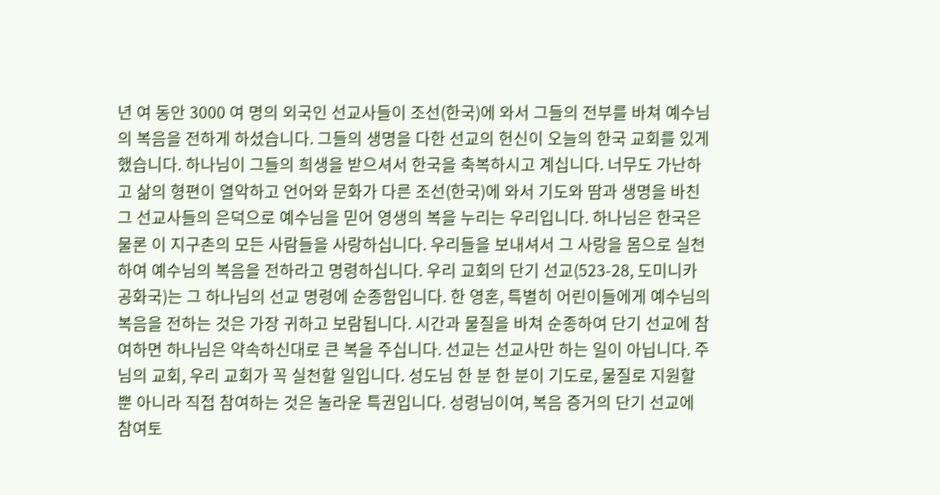년 여 동안 3000 여 명의 외국인 선교사들이 조선(한국)에 와서 그들의 전부를 바쳐 예수님의 복음을 전하게 하셨습니다. 그들의 생명을 다한 선교의 헌신이 오늘의 한국 교회를 있게 했습니다. 하나님이 그들의 희생을 받으셔서 한국을 축복하시고 계십니다. 너무도 가난하고 삶의 형편이 열악하고 언어와 문화가 다른 조선(한국)에 와서 기도와 땀과 생명을 바친 그 선교사들의 은덕으로 예수님을 믿어 영생의 복을 누리는 우리입니다. 하나님은 한국은 물론 이 지구촌의 모든 사람들을 사랑하십니다. 우리들을 보내셔서 그 사랑을 몸으로 실천하여 예수님의 복음을 전하라고 명령하십니다. 우리 교회의 단기 선교(523-28, 도미니카 공화국)는 그 하나님의 선교 명령에 순종함입니다. 한 영혼, 특별히 어린이들에게 예수님의 복음을 전하는 것은 가장 귀하고 보람됩니다. 시간과 물질을 바쳐 순종하여 단기 선교에 참여하면 하나님은 약속하신대로 큰 복을 주십니다. 선교는 선교사만 하는 일이 아닙니다. 주님의 교회, 우리 교회가 꼭 실천할 일입니다. 성도님 한 분 한 분이 기도로, 물질로 지원할 뿐 아니라 직접 참여하는 것은 놀라운 특권입니다. 성령님이여, 복음 증거의 단기 선교에 참여토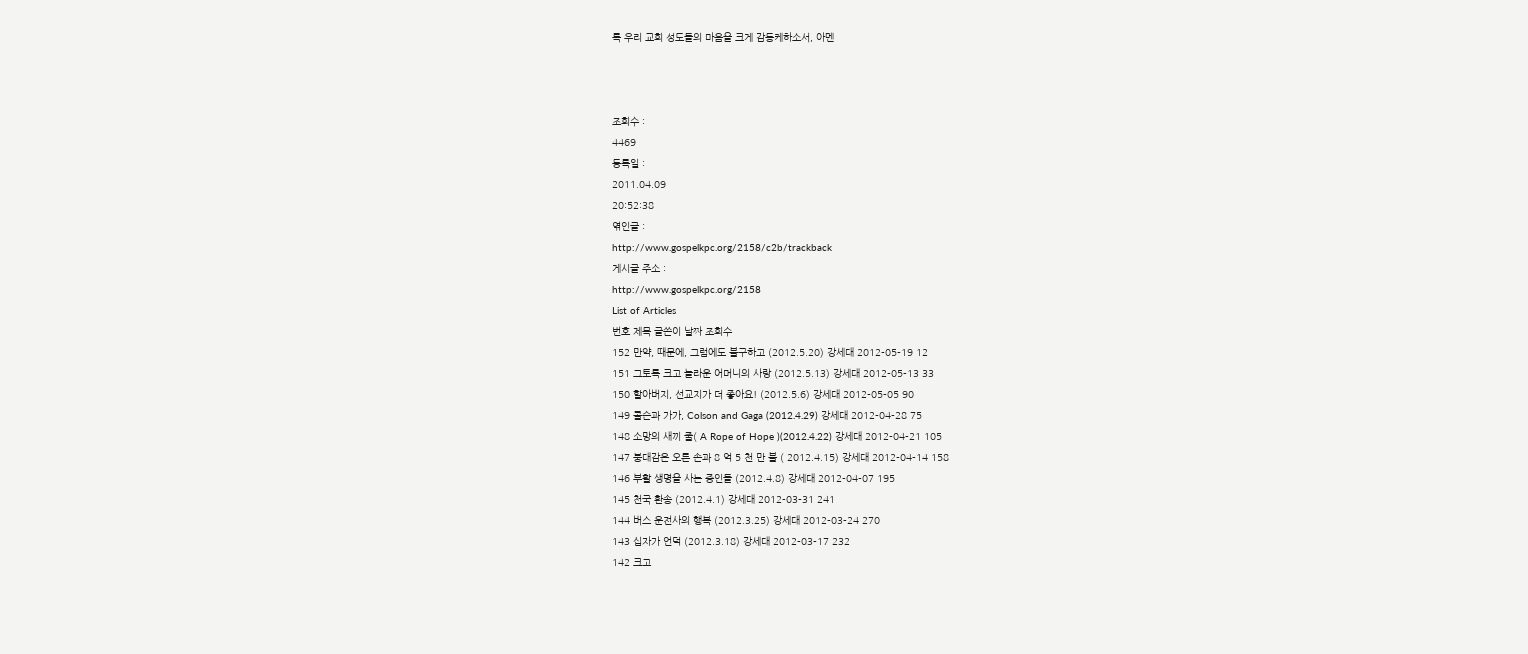록 우리 교회 성도들의 마음을 크게 감동케하소서, 아멘



조회수 :
4469
등록일 :
2011.04.09
20:52:38
엮인글 :
http://www.gospelkpc.org/2158/c2b/trackback
게시글 주소 :
http://www.gospelkpc.org/2158
List of Articles
번호 제목 글쓴이 날짜 조회수
152 만약, 때문에, 그럼에도 불구하고 (2012.5.20) 강세대 2012-05-19 12
151 그토록 크고 놀라운 어머니의 사랑 (2012.5.13) 강세대 2012-05-13 33
150 할아버지, 선교지가 더 좋아요! (2012.5.6) 강세대 2012-05-05 90
149 콜슨과 가가, Colson and Gaga (2012.4.29) 강세대 2012-04-28 75
148 소망의 새끼 줄( A Rope of Hope )(2012.4.22) 강세대 2012-04-21 105
147 붕대감은 오른 손과 8 억 5 천 만 불 ( 2012.4.15) 강세대 2012-04-14 158
146 부활 생명을 사는 증인들 (2012.4.8) 강세대 2012-04-07 195
145 천국 환송 (2012.4.1) 강세대 2012-03-31 241
144 버스 운전사의 행복 (2012.3.25) 강세대 2012-03-24 270
143 십자가 언덕 (2012.3.18) 강세대 2012-03-17 232
142 크고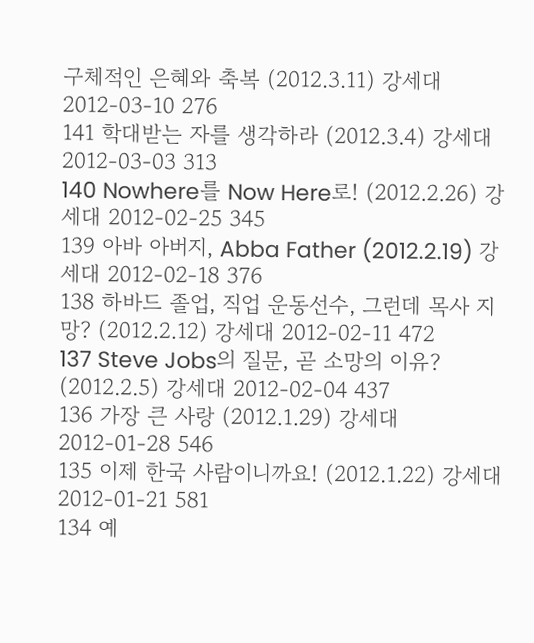구체적인 은혜와 축복 (2012.3.11) 강세대 2012-03-10 276
141 학대받는 자를 생각하라 (2012.3.4) 강세대 2012-03-03 313
140 Nowhere를 Now Here로! (2012.2.26) 강세대 2012-02-25 345
139 아바 아버지, Abba Father (2012.2.19) 강세대 2012-02-18 376
138 하바드 졸업, 직업 운동선수, 그런데 목사 지망? (2012.2.12) 강세대 2012-02-11 472
137 Steve Jobs의 질문, 곧 소망의 이유? (2012.2.5) 강세대 2012-02-04 437
136 가장 큰 사랑 (2012.1.29) 강세대 2012-01-28 546
135 이제 한국 사람이니까요! (2012.1.22) 강세대 2012-01-21 581
134 예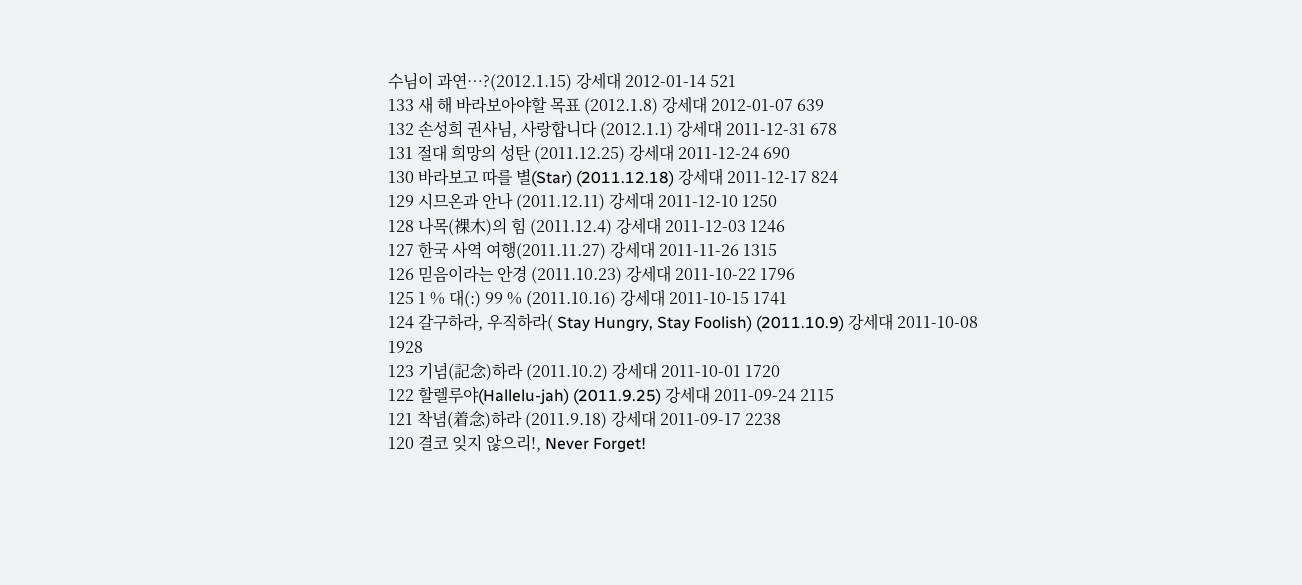수님이 과연…?(2012.1.15) 강세대 2012-01-14 521
133 새 해 바라보아야할 목표 (2012.1.8) 강세대 2012-01-07 639
132 손성희 권사님, 사랑합니다 (2012.1.1) 강세대 2011-12-31 678
131 절대 희망의 성탄 (2011.12.25) 강세대 2011-12-24 690
130 바라보고 따를 별(Star) (2011.12.18) 강세대 2011-12-17 824
129 시므온과 안나 (2011.12.11) 강세대 2011-12-10 1250
128 나목(裸木)의 힘 (2011.12.4) 강세대 2011-12-03 1246
127 한국 사역 여행(2011.11.27) 강세대 2011-11-26 1315
126 믿음이라는 안경 (2011.10.23) 강세대 2011-10-22 1796
125 1 % 대(:) 99 % (2011.10.16) 강세대 2011-10-15 1741
124 갈구하라, 우직하라( Stay Hungry, Stay Foolish) (2011.10.9) 강세대 2011-10-08 1928
123 기념(記念)하라 (2011.10.2) 강세대 2011-10-01 1720
122 할렐루야(Hallelu-jah) (2011.9.25) 강세대 2011-09-24 2115
121 착념(着念)하라 (2011.9.18) 강세대 2011-09-17 2238
120 결코 잊지 않으리!, Never Forget!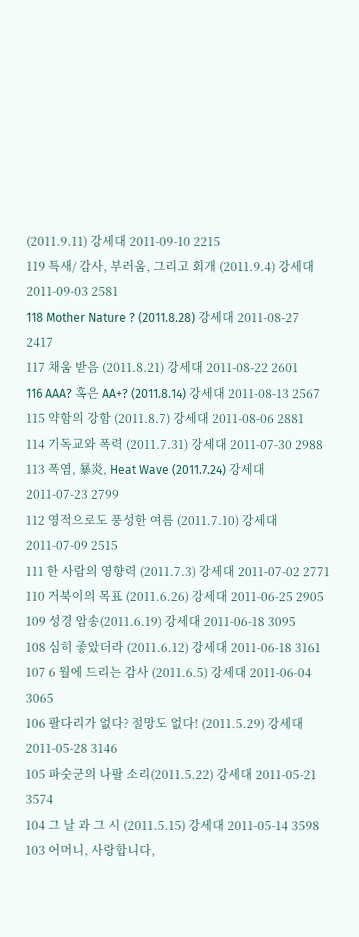(2011.9.11) 강세대 2011-09-10 2215
119 특새/ 감사, 부러움, 그리고 회개 (2011.9.4) 강세대 2011-09-03 2581
118 Mother Nature ? (2011.8.28) 강세대 2011-08-27 2417
117 채움 받음 (2011.8.21) 강세대 2011-08-22 2601
116 AAA? 혹은 AA+? (2011.8.14) 강세대 2011-08-13 2567
115 약함의 강함 (2011.8.7) 강세대 2011-08-06 2881
114 기독교와 폭력 (2011.7.31) 강세대 2011-07-30 2988
113 폭염, 暴炎, Heat Wave (2011.7.24) 강세대 2011-07-23 2799
112 영적으로도 풍성한 여름 (2011.7.10) 강세대 2011-07-09 2515
111 한 사람의 영향력 (2011.7.3) 강세대 2011-07-02 2771
110 거북이의 목표 (2011.6.26) 강세대 2011-06-25 2905
109 성경 암송(2011.6.19) 강세대 2011-06-18 3095
108 심히 좋았더라 (2011.6.12) 강세대 2011-06-18 3161
107 6 월에 드리는 감사 (2011.6.5) 강세대 2011-06-04 3065
106 팔다리가 없다? 절망도 없다! (2011.5.29) 강세대 2011-05-28 3146
105 파숫군의 나팔 소리(2011.5.22) 강세대 2011-05-21 3574
104 그 날 과 그 시 (2011.5.15) 강세대 2011-05-14 3598
103 어머니, 사랑합니다,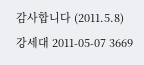감사합니다 (2011.5.8) 강세대 2011-05-07 3669